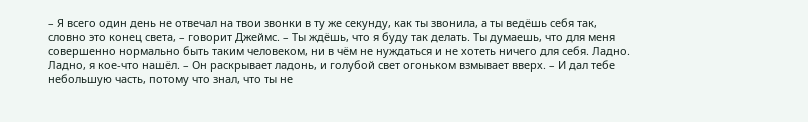– Я всего один день не отвечал на твои звонки в ту же секунду, как ты звонила, а ты ведёшь себя так, словно это конец света, – говорит Джеймс. – Ты ждёшь, что я буду так делать. Ты думаешь, что для меня совершенно нормально быть таким человеком, ни в чём не нуждаться и не хотеть ничего для себя. Ладно. Ладно, я кое-что нашёл. – Он раскрывает ладонь, и голубой свет огоньком взмывает вверх. – И дал тебе небольшую часть, потому что знал, что ты не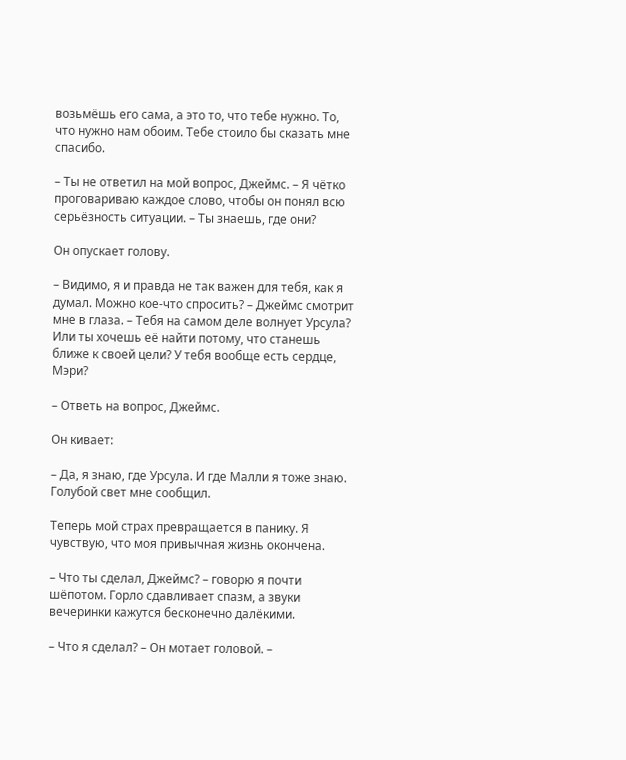возьмёшь его сама, а это то, что тебе нужно. То, что нужно нам обоим. Тебе стоило бы сказать мне спасибо.

– Ты не ответил на мой вопрос, Джеймс. – Я чётко проговариваю каждое слово, чтобы он понял всю серьёзность ситуации. – Ты знаешь, где они?

Он опускает голову.

– Видимо, я и правда не так важен для тебя, как я думал. Можно кое-что спросить? – Джеймс смотрит мне в глаза. – Тебя на самом деле волнует Урсула? Или ты хочешь её найти потому, что станешь ближе к своей цели? У тебя вообще есть сердце, Мэри?

– Ответь на вопрос, Джеймс.

Он кивает:

– Да, я знаю, где Урсула. И где Малли я тоже знаю. Голубой свет мне сообщил.

Теперь мой страх превращается в панику. Я чувствую, что моя привычная жизнь окончена.

– Что ты сделал, Джеймс? – говорю я почти шёпотом. Горло сдавливает спазм, а звуки вечеринки кажутся бесконечно далёкими.

– Что я сделал? – Он мотает головой. –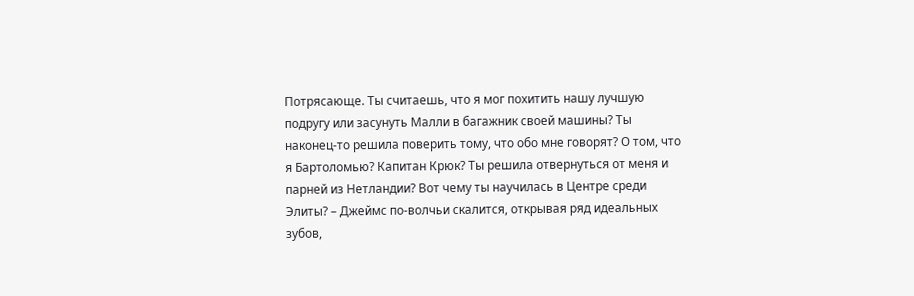Потрясающе. Ты считаешь, что я мог похитить нашу лучшую подругу или засунуть Малли в багажник своей машины? Ты наконец-то решила поверить тому, что обо мне говорят? О том, что я Бартоломью? Капитан Крюк? Ты решила отвернуться от меня и парней из Нетландии? Вот чему ты научилась в Центре среди Элиты? – Джеймс по-волчьи скалится, открывая ряд идеальных зубов,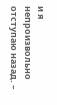и я непроизвольно отступаю назад. –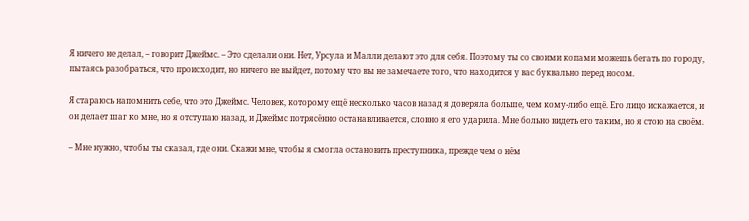Я ничего не делал, – говорит Джеймс. – Это сделали они. Нет, Урсула и Малли делают это для себя. Поэтому ты со своими копами можешь бегать по городу, пытаясь разобраться, что происходит, но ничего не выйдет, потому что вы не замечаете того, что находится у вас буквально перед носом.

Я стараюсь напомнить себе, что это Джеймс. Человек, которому ещё несколько часов назад я доверяла больше, чем кому-либо ещё. Его лицо искажается, и он делает шаг ко мне, но я отступаю назад, и Джеймс потрясённо останавливается, словно я его ударила. Мне больно видеть его таким, но я стою на своём.

– Мне нужно, чтобы ты сказал, где они. Скажи мне, чтобы я смогла остановить преступника, прежде чем о нём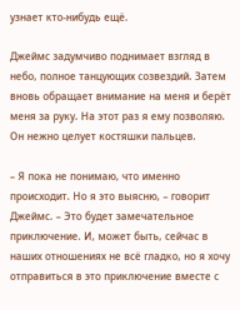узнает кто-нибудь ещё.

Джеймс задумчиво поднимает взгляд в небо, полное танцующих созвездий. Затем вновь обращает внимание на меня и берёт меня за руку. На этот раз я ему позволяю. Он нежно целует костяшки пальцев.

– Я пока не понимаю, что именно происходит. Но я это выясню, – говорит Джеймс. – Это будет замечательное приключение. И, может быть, сейчас в наших отношениях не всё гладко, но я хочу отправиться в это приключение вместе с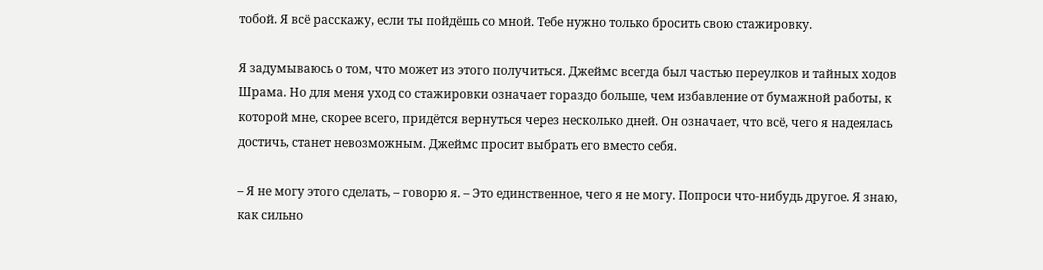тобой. Я всё расскажу, если ты пойдёшь со мной. Тебе нужно только бросить свою стажировку.

Я задумываюсь о том, что может из этого получиться. Джеймс всегда был частью переулков и тайных ходов Шрама. Но для меня уход со стажировки означает гораздо больше, чем избавление от бумажной работы, к которой мне, скорее всего, придётся вернуться через несколько дней. Он означает, что всё, чего я надеялась достичь, станет невозможным. Джеймс просит выбрать его вместо себя.

– Я не могу этого сделать, – говорю я. – Это единственное, чего я не могу. Попроси что-нибудь другое. Я знаю, как сильно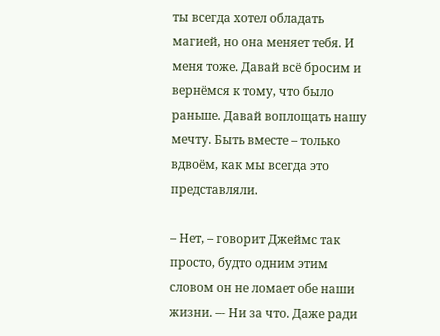ты всегда хотел обладать магией, но она меняет тебя. И меня тоже. Давай всё бросим и вернёмся к тому, что было раньше. Давай воплощать нашу мечту. Быть вместе – только вдвоём, как мы всегда это представляли.

– Нет, – говорит Джеймс так просто, будто одним этим словом он не ломает обе наши жизни. –- Ни за что. Даже ради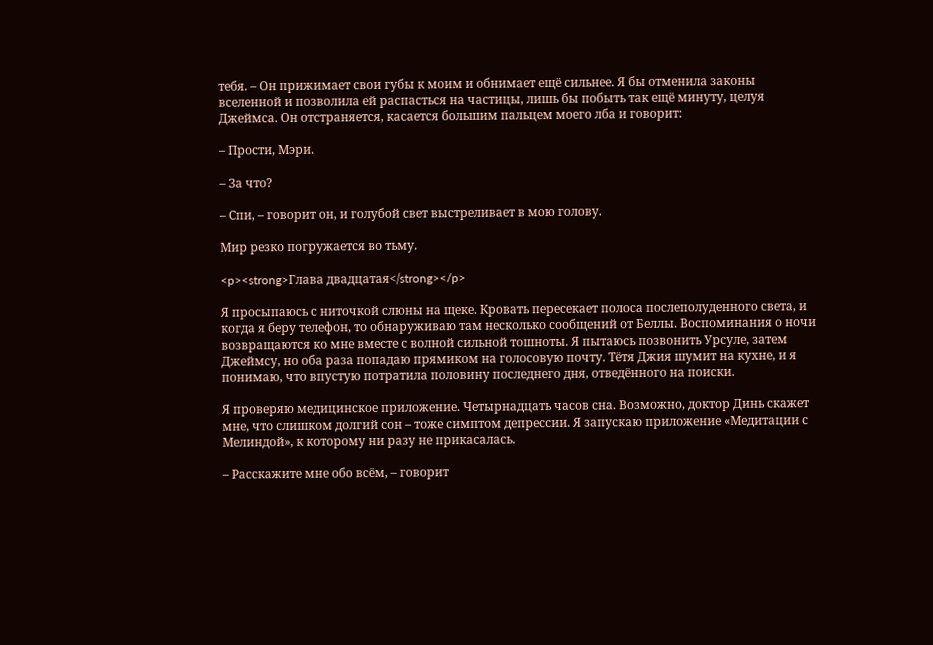тебя. – Он прижимает свои губы к моим и обнимает ещё сильнее. Я бы отменила законы вселенной и позволила ей распасться на частицы, лишь бы побыть так ещё минуту, целуя Джеймса. Он отстраняется, касается большим пальцем моего лба и говорит:

– Прости, Мэри.

– За что?

– Спи, – говорит он, и голубой свет выстреливает в мою голову.

Мир резко погружается во тьму.

<p><strong>Глава двадцатая</strong></p>

Я просыпаюсь с ниточкой слюны на щеке. Кровать пересекает полоса послеполуденного света, и когда я беру телефон, то обнаруживаю там несколько сообщений от Беллы. Воспоминания о ночи возвращаются ко мне вместе с волной сильной тошноты. Я пытаюсь позвонить Урсуле, затем Джеймсу, но оба раза попадаю прямиком на голосовую почту. Тётя Джия шумит на кухне, и я понимаю, что впустую потратила половину последнего дня, отведённого на поиски.

Я проверяю медицинское приложение. Четырнадцать часов сна. Возможно, доктор Динь скажет мне, что слишком долгий сон – тоже симптом депрессии. Я запускаю приложение «Медитации с Мелиндой», к которому ни разу не прикасалась.

– Расскажите мне обо всём, – говорит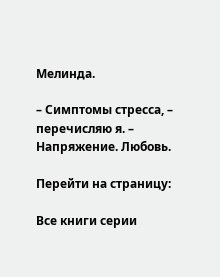Мелинда.

– Симптомы стресса, – перечисляю я. – Напряжение. Любовь.

Перейти на страницу:

Все книги серии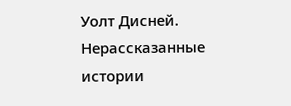Уолт Дисней. Нерассказанные истории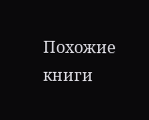Похожие книги